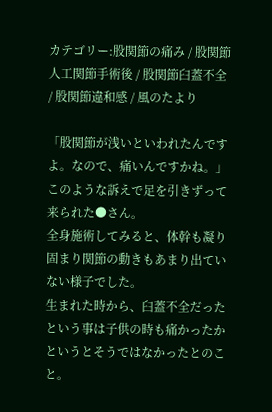カテゴリー:股関節の痛み / 股関節人工関節手術後 / 股関節臼蓋不全 / 股関節違和感 / 風のたより

「股関節が浅いといわれたんですよ。なので、痛いんですかね。」
このような訴えで足を引きずって来られた●さん。
全身施術してみると、体幹も凝り固まり関節の動きもあまり出ていない様子でした。
生まれた時から、臼蓋不全だったという事は子供の時も痛かったかというとそうではなかったとのこと。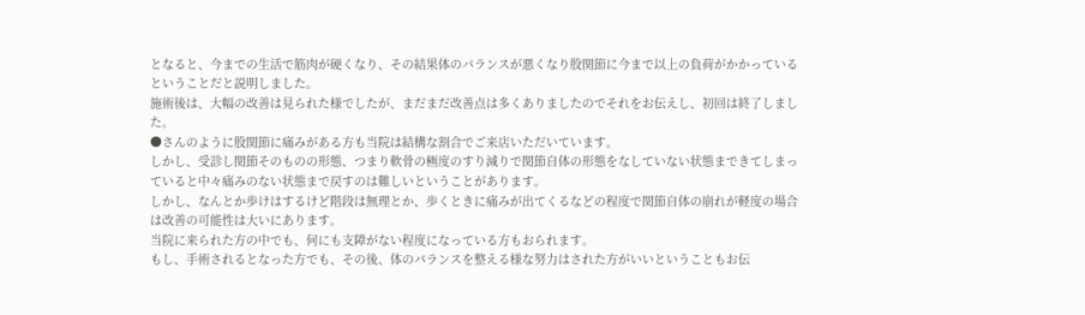となると、今までの生活で筋肉が硬くなり、その結果体のバランスが悪くなり股関節に今まで以上の負荷がかかっているということだと説明しました。
施術後は、大幅の改善は見られた様でしたが、まだまだ改善点は多くありましたのでそれをお伝えし、初回は終了しました。
●さんのように股関節に痛みがある方も当院は結構な割合でご来店いただいています。
しかし、受診し関節そのものの形態、つまり軟骨の極度のすり減りで関節自体の形態をなしていない状態まできてしまっていると中々痛みのない状態まで戻すのは難しいということがあります。
しかし、なんとか歩けはするけど階段は無理とか、歩くときに痛みが出てくるなどの程度で関節自体の崩れが軽度の場合は改善の可能性は大いにあります。
当院に来られた方の中でも、何にも支障がない程度になっている方もおられます。
もし、手術されるとなった方でも、その後、体のバランスを整える様な努力はされた方がいいということもお伝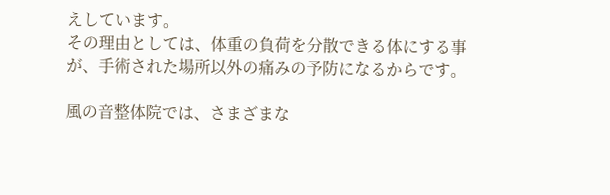えしています。
その理由としては、体重の負荷を分散できる体にする事が、手術された場所以外の痛みの予防になるからです。

風の音整体院では、さまざまな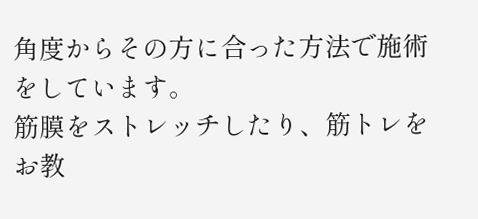角度からその方に合った方法で施術をしています。
筋膜をストレッチしたり、筋トレをお教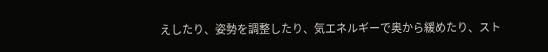えしたり、姿勢を調整したり、気エネルギーで奥から緩めたり、スト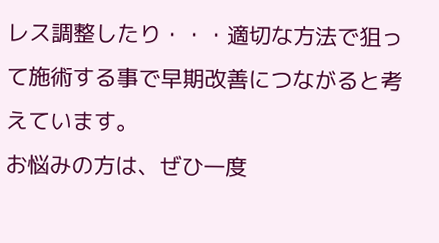レス調整したり・・・適切な方法で狙って施術する事で早期改善につながると考えています。
お悩みの方は、ぜひ一度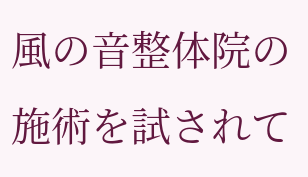風の音整体院の施術を試されて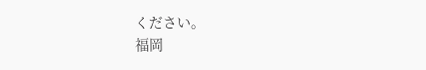ください。
福岡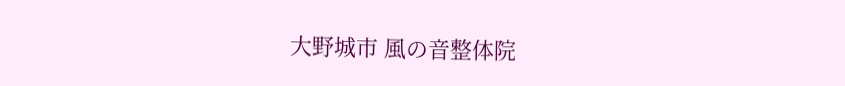大野城市 風の音整体院